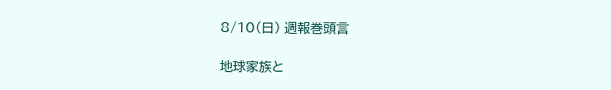8/10(日) 週報巻頭言

地球家族と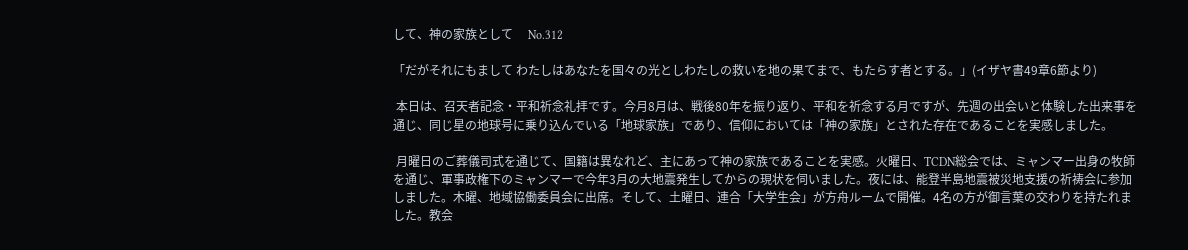して、神の家族として     No.312

「だがそれにもまして わたしはあなたを国々の光としわたしの救いを地の果てまで、もたらす者とする。」(イザヤ書49章6節より)

 本日は、召天者記念・平和祈念礼拝です。今月8月は、戦後80年を振り返り、平和を祈念する月ですが、先週の出会いと体験した出来事を通じ、同じ星の地球号に乗り込んでいる「地球家族」であり、信仰においては「神の家族」とされた存在であることを実感しました。

 月曜日のご葬儀司式を通じて、国籍は異なれど、主にあって神の家族であることを実感。火曜日、TCDN総会では、ミャンマー出身の牧師を通じ、軍事政権下のミャンマーで今年3月の大地震発生してからの現状を伺いました。夜には、能登半島地震被災地支援の祈祷会に参加しました。木曜、地域協働委員会に出席。そして、土曜日、連合「大学生会」が方舟ルームで開催。4名の方が御言葉の交わりを持たれました。教会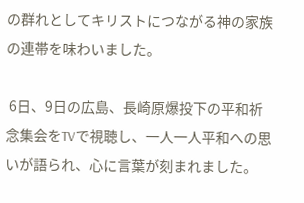の群れとしてキリストにつながる神の家族の連帯を味わいました。

 6日、9日の広島、長崎原爆投下の平和祈念集会をTVで視聴し、一人一人平和への思いが語られ、心に言葉が刻まれました。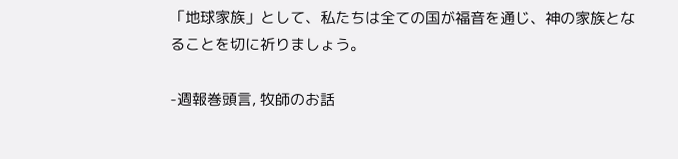「地球家族」として、私たちは全ての国が福音を通じ、神の家族となることを切に祈りましょう。

-週報巻頭言, 牧師のお話